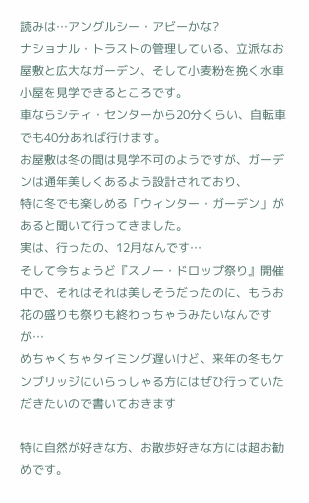読みは…アングルシー・アビーかな?
ナショナル・トラストの管理している、立派なお屋敷と広大なガーデン、そして小麦粉を挽く水車小屋を見学できるところです。
車ならシティ・センターから20分くらい、自転車でも40分あれば行けます。
お屋敷は冬の間は見学不可のようですが、ガーデンは通年美しくあるよう設計されており、
特に冬でも楽しめる「ウィンター・ガーデン」があると聞いて行ってきました。
実は、行ったの、12月なんです…
そして今ちょうど『スノー・ドロップ祭り』開催中で、それはそれは美しそうだったのに、もうお花の盛りも祭りも終わっちゃうみたいなんですが…
めちゃくちゃタイミング遅いけど、来年の冬もケンブリッジにいらっしゃる方にはぜひ行っていただきたいので書いておきます

特に自然が好きな方、お散歩好きな方には超お勧めです。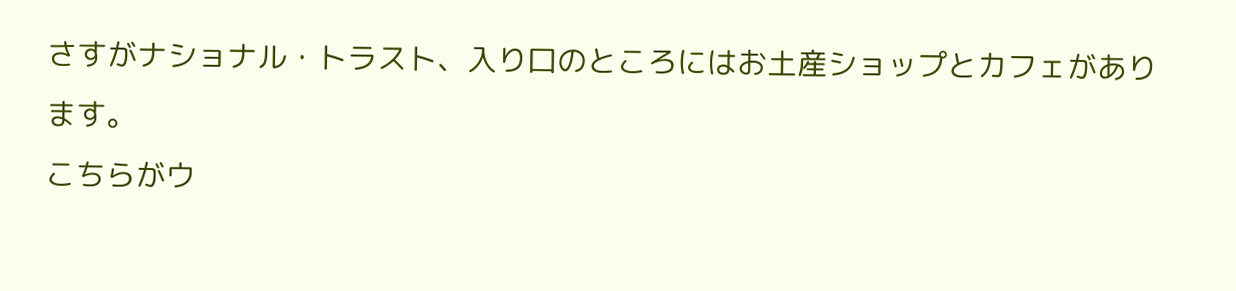さすがナショナル・トラスト、入り口のところにはお土産ショップとカフェがあります。
こちらがウ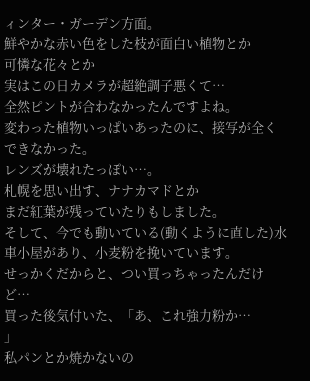ィンター・ガーデン方面。
鮮やかな赤い色をした枝が面白い植物とか
可憐な花々とか
実はこの日カメラが超絶調子悪くて…
全然ピントが合わなかったんですよね。
変わった植物いっぱいあったのに、接写が全くできなかった。
レンズが壊れたっぽい…。
札幌を思い出す、ナナカマドとか
まだ紅葉が残っていたりもしました。
そして、今でも動いている(動くように直した)水車小屋があり、小麦粉を挽いています。
せっかくだからと、つい買っちゃったんだけど…
買った後気付いた、「あ、これ強力粉か…
」
私パンとか焼かないの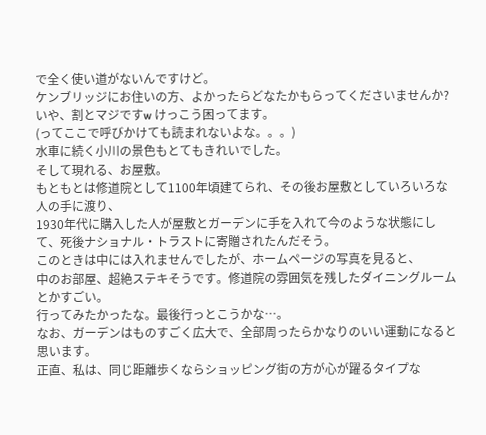で全く使い道がないんですけど。
ケンブリッジにお住いの方、よかったらどなたかもらってくださいませんか?
いや、割とマジですw けっこう困ってます。
(ってここで呼びかけても読まれないよな。。。)
水車に続く小川の景色もとてもきれいでした。
そして現れる、お屋敷。
もともとは修道院として1100年頃建てられ、その後お屋敷としていろいろな人の手に渡り、
1930年代に購入した人が屋敷とガーデンに手を入れて今のような状態にして、死後ナショナル・トラストに寄贈されたんだそう。
このときは中には入れませんでしたが、ホームページの写真を見ると、
中のお部屋、超絶ステキそうです。修道院の雰囲気を残したダイニングルームとかすごい。
行ってみたかったな。最後行っとこうかな…。
なお、ガーデンはものすごく広大で、全部周ったらかなりのいい運動になると思います。
正直、私は、同じ距離歩くならショッピング街の方が心が躍るタイプな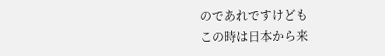のであれですけども
この時は日本から来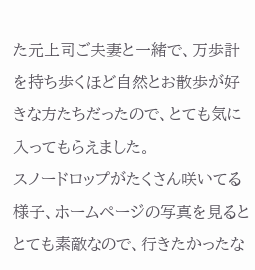た元上司ご夫妻と一緒で、万歩計を持ち歩くほど自然とお散歩が好きな方たちだったので、とても気に入ってもらえました。
スノードロップがたくさん咲いてる様子、ホームページの写真を見るととても素敵なので、行きたかったな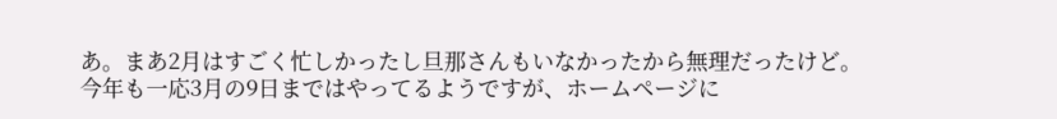あ。まあ2月はすごく忙しかったし旦那さんもいなかったから無理だったけど。
今年も一応3月の9日まではやってるようですが、ホームページに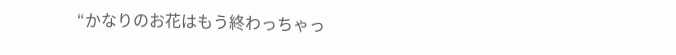“かなりのお花はもう終わっちゃっ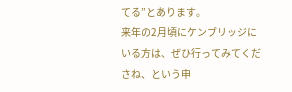てる”とあります。
来年の2月頃にケンブリッジにいる方は、ぜひ行ってみてくださね、という申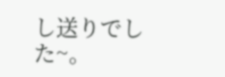し送りでした~。